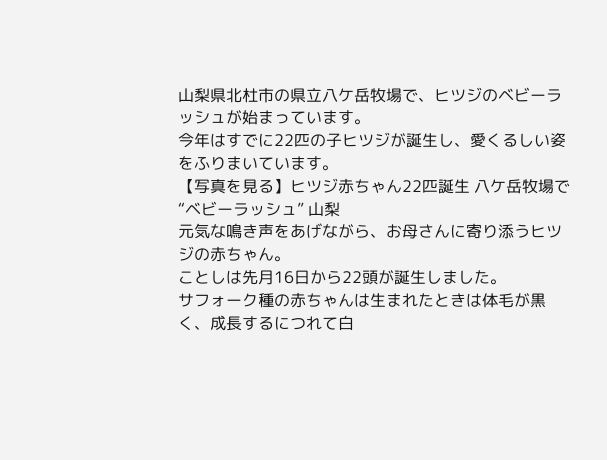山梨県北杜市の県立八ケ岳牧場で、ヒツジのベビーラッシュが始まっています。
今年はすでに22匹の子ヒツジが誕生し、愛くるしい姿をふりまいています。
【写真を見る】ヒツジ赤ちゃん22匹誕生 八ケ岳牧場で“ベビーラッシュ” 山梨
元気な鳴き声をあげながら、お母さんに寄り添うヒツジの赤ちゃん。
ことしは先月16日から22頭が誕生しました。
サフォーク種の赤ちゃんは生まれたときは体毛が黒く、成長するにつれて白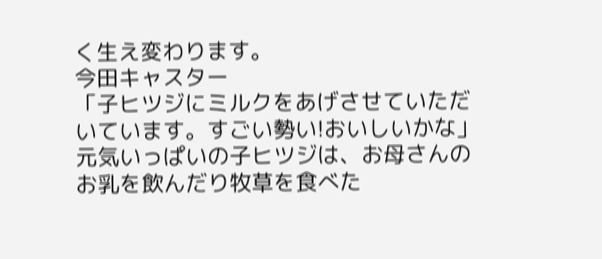く生え変わります。
今田キャスター
「子ヒツジにミルクをあげさせていただいています。すごい勢い!おいしいかな」
元気いっぱいの子ヒツジは、お母さんのお乳を飲んだり牧草を食べた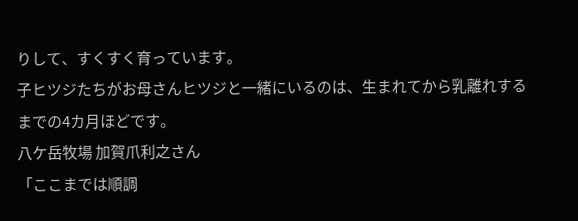りして、すくすく育っています。
子ヒツジたちがお母さんヒツジと一緒にいるのは、生まれてから乳離れするまでの4カ月ほどです。
八ケ岳牧場 加賀爪利之さん
「ここまでは順調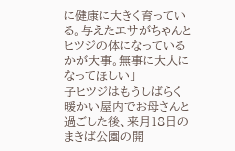に健康に大きく育っている。与えたエサがちゃんとヒツジの体になっているかが大事。無事に大人になってほしい」
子ヒツジはもうしばらく暖かい屋内でお母さんと過ごした後、来月18日のまきば公園の開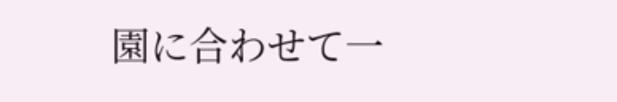園に合わせて一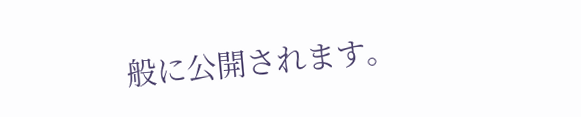般に公開されます。